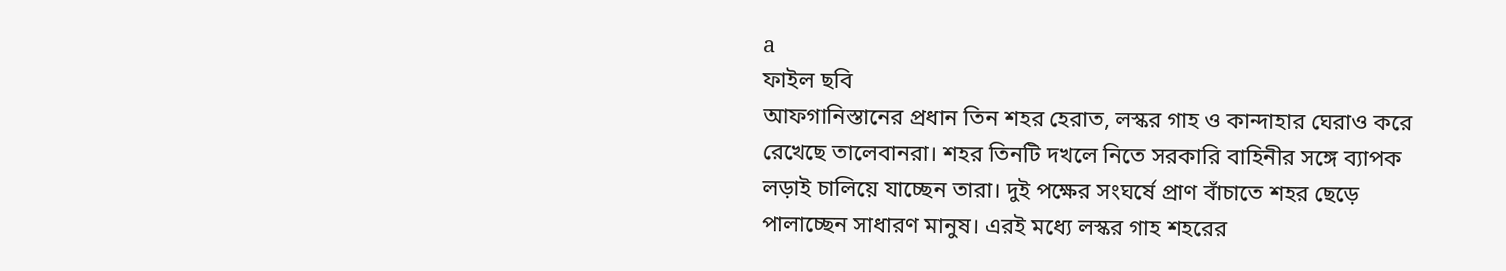a
ফাইল ছবি
আফগানিস্তানের প্রধান তিন শহর হেরাত, লস্কর গাহ ও কান্দাহার ঘেরাও করে রেখেছে তালেবানরা। শহর তিনটি দখলে নিতে সরকারি বাহিনীর সঙ্গে ব্যাপক লড়াই চালিয়ে যাচ্ছেন তারা। দুই পক্ষের সংঘর্ষে প্রাণ বাঁচাতে শহর ছেড়ে পালাচ্ছেন সাধারণ মানুষ। এরই মধ্যে লস্কর গাহ শহরের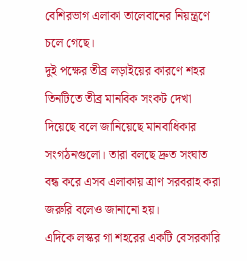বেশিরভাগ এলাকা তালেবানের নিয়ন্ত্রণে চলে গেছে।
দুই পক্ষের তীব্র লড়াইয়ের কারণে শহর তিনটিতে তীব্র মানবিক সংকট দেখা দিয়েছে বলে জানিয়েছে মানবাধিকার সংগঠনগুলো। তারা বলছে দ্রুত সংঘাত বন্ধ করে এসব এলাকায় ত্রাণ সরবরাহ করা জরুরি বলেও জানানো হয়।
এদিকে লস্কর গা শহরের একটি বেসরকারি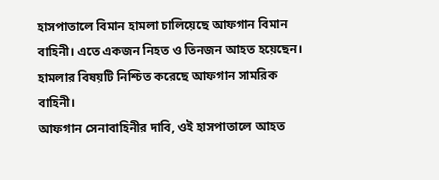হাসপাতালে বিমান হামলা চালিয়েছে আফগান বিমান বাহিনী। এতে একজন নিহত ও তিনজন আহত হয়েছেন। হামলার বিষয়টি নিশ্চিত করেছে আফগান সামরিক বাহিনী।
আফগান সেনাবাহিনীর দাবি, ওই হাসপাতালে আহত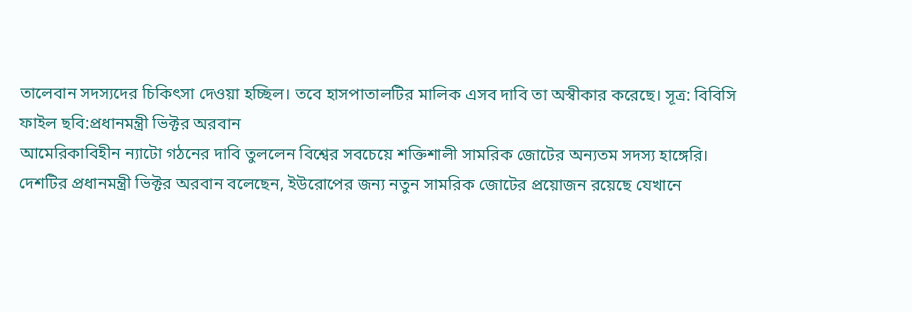তালেবান সদস্যদের চিকিৎসা দেওয়া হচ্ছিল। তবে হাসপাতালটির মালিক এসব দাবি তা অস্বীকার করেছে। সূত্র: বিবিসি
ফাইল ছবি:প্রধানমন্ত্রী ভিক্টর অরবান
আমেরিকাবিহীন ন্যাটো গঠনের দাবি তুললেন বিশ্বের সবচেয়ে শক্তিশালী সামরিক জোটের অন্যতম সদস্য হাঙ্গেরি।
দেশটির প্রধানমন্ত্রী ভিক্টর অরবান বলেছেন, ইউরোপের জন্য নতুন সামরিক জোটের প্রয়োজন রয়েছে যেখানে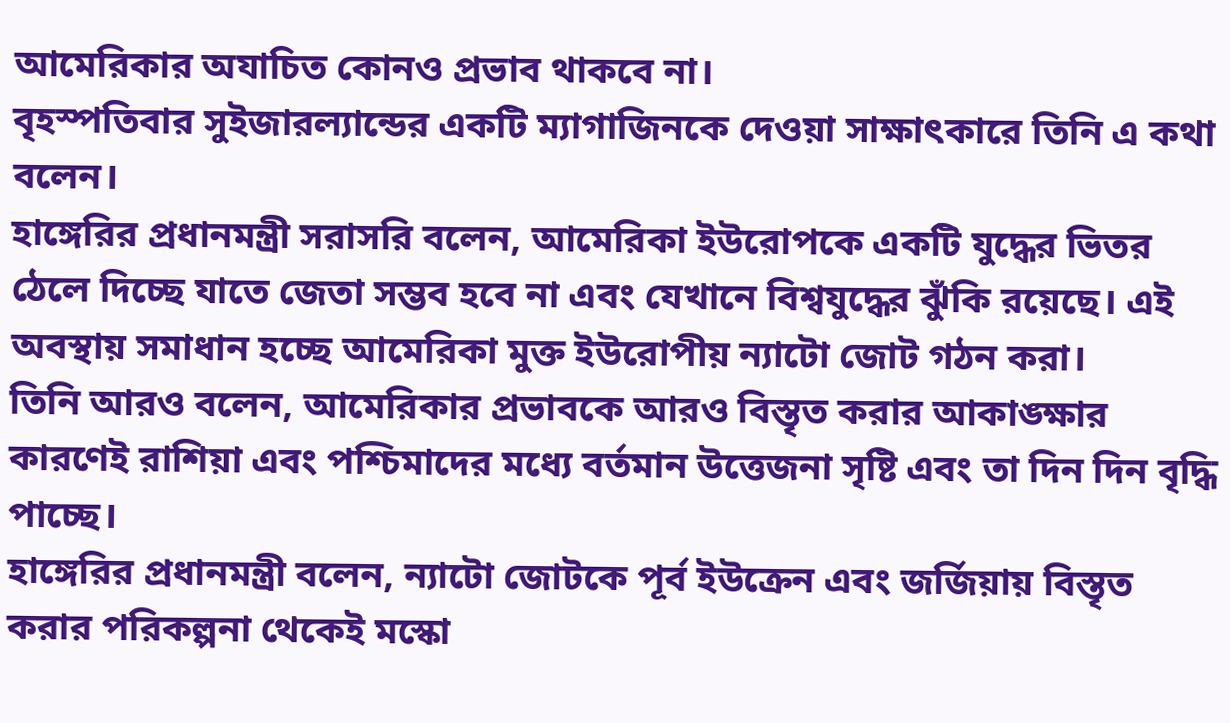আমেরিকার অযাচিত কোনও প্রভাব থাকবে না।
বৃহস্পতিবার সুইজারল্যান্ডের একটি ম্যাগাজিনকে দেওয়া সাক্ষাৎকারে তিনি এ কথা বলেন।
হাঙ্গেরির প্রধানমন্ত্রী সরাসরি বলেন, আমেরিকা ইউরোপকে একটি যুদ্ধের ভিতর ঠেলে দিচ্ছে যাতে জেতা সম্ভব হবে না এবং যেখানে বিশ্বযুদ্ধের ঝুঁকি রয়েছে। এই অবস্থায় সমাধান হচ্ছে আমেরিকা মুক্ত ইউরোপীয় ন্যাটো জোট গঠন করা।
তিনি আরও বলেন, আমেরিকার প্রভাবকে আরও বিস্তৃত করার আকাঙ্ক্ষার কারণেই রাশিয়া এবং পশ্চিমাদের মধ্যে বর্তমান উত্তেজনা সৃষ্টি এবং তা দিন দিন বৃদ্ধি পাচ্ছে।
হাঙ্গেরির প্রধানমন্ত্রী বলেন, ন্যাটো জোটকে পূর্ব ইউক্রেন এবং জর্জিয়ায় বিস্তৃত করার পরিকল্পনা থেকেই মস্কো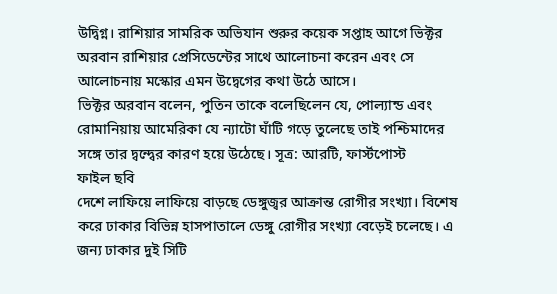উদ্বিগ্ন। রাশিয়ার সামরিক অভিযান শুরুর কয়েক সপ্তাহ আগে ভিক্টর অরবান রাশিয়ার প্রেসিডেন্টের সাথে আলোচনা করেন এবং সে আলোচনায় মস্কোর এমন উদ্বেগের কথা উঠে আসে।
ভিক্টর অরবান বলেন, পুতিন তাকে বলেছিলেন যে, পোল্যান্ড এবং রোমানিয়ায় আমেরিকা যে ন্যাটো ঘাঁটি গড়ে তুলেছে তাই পশ্চিমাদের সঙ্গে তার দ্বন্দ্বের কারণ হয়ে উঠেছে। সূত্র: আরটি, ফার্স্টপোস্ট
ফাইল ছবি
দেশে লাফিয়ে লাফিয়ে বাড়ছে ডেঙ্গুজ্বর আক্রান্ত রোগীর সংখ্যা। বিশেষ করে ঢাকার বিভিন্ন হাসপাতালে ডেঙ্গু রোগীর সংখ্যা বেড়েই চলেছে। এ জন্য ঢাকার দুই সিটি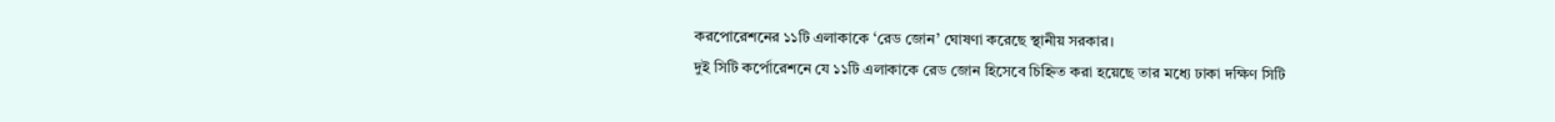করপোরেশনের ১১টি এলাকাকে ‘রেড জোন’ ঘোষণা করেছে স্থানীয় সরকার।
দুই সিটি কর্পোরেশনে যে ১১টি এলাকাকে রেড জোন হিসেবে চিহ্নিত করা হয়েছে তার মধ্যে ঢাকা দক্ষিণ সিটি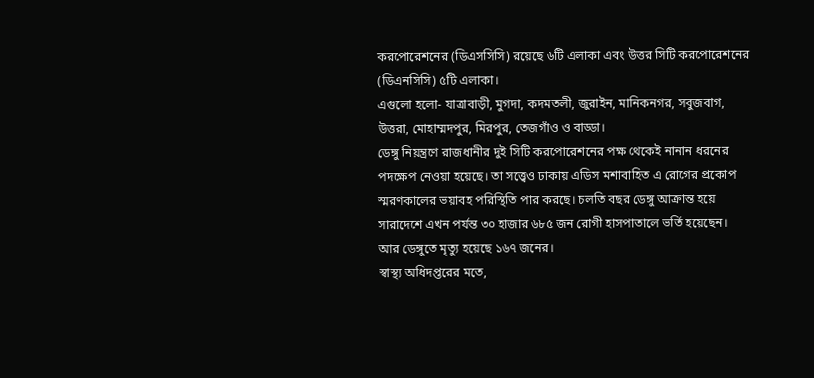করপোরেশনের (ডিএসসিসি) রয়েছে ৬টি এলাকা এবং উত্তর সিটি করপোরেশনের (ডিএনসিসি) ৫টি এলাকা।
এগুলো হলো- যাত্রাবাড়ী, মুগদা, কদমতলী, জুরাইন, মানিকনগর, সবুজবাগ, উত্তরা, মোহাম্মদপুর, মিরপুর, তেজগাঁও ও বাড্ডা।
ডেঙ্গু নিয়ন্ত্রণে রাজধানীর দুই সিটি করপোরেশনের পক্ষ থেকেই নানান ধরনের পদক্ষেপ নেওয়া হয়েছে। তা সত্ত্বেও ঢাকায় এডিস মশাবাহিত এ রোগের প্রকোপ স্মরণকালের ভয়াবহ পরিস্থিতি পার করছে। চলতি বছর ডেঙ্গু আক্রান্ত হয়ে সারাদেশে এখন পর্যন্ত ৩০ হাজার ৬৮৫ জন রোগী হাসপাতালে ভর্তি হয়েছেন। আর ডেঙ্গুতে মৃত্যু হয়েছে ১৬৭ জনের।
স্বাস্থ্য অধিদপ্তরের মতে,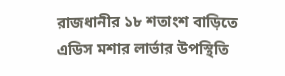রাজধানীর ১৮ শতাংশ বাড়িতে এডিস মশার লার্ভার উপস্থিতি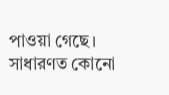পাওয়া গেছে। সাধারণত কোনো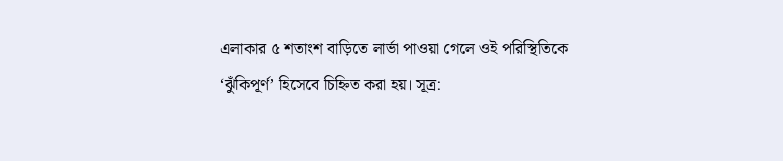এলাকার ৫ শতাংশ বাড়িতে লার্ভা পাওয়া গেলে ওই পরিস্থিতিকে ‘ঝুঁকিপূর্ণ’ হিসেবে চিহ্নিত করা হয়। সূত্র: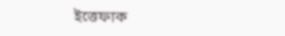ইত্তেফাক